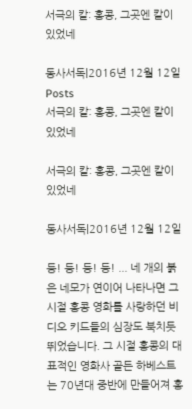서극의 칼: 홍콩, 그곳엔 칼이 있었네

동사서독|2016년 12월 12일
Posts
서극의 칼: 홍콩, 그곳엔 칼이 있었네

서극의 칼: 홍콩, 그곳엔 칼이 있었네

동사서독|2016년 12월 12일

둥! 둥! 둥! 둥! ... 네 개의 붉은 네모가 연이어 나타나면 그 시절 홍콩 영화를 사랑하던 비디오 키드들의 심장도 북치듯 뛰었습니다. 그 시절 홍콩의 대표적인 영화사 골든 하베스트는 70년대 중반에 만들어져 홍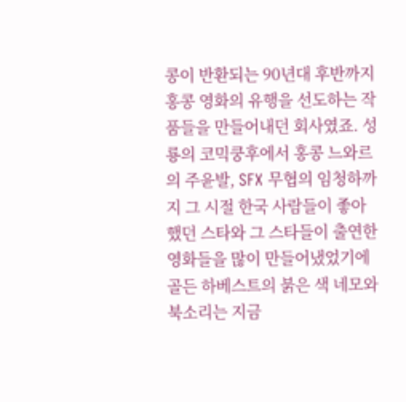콩이 반환되는 90년대 후반까지 홍콩 영화의 유행을 선도하는 작품들을 만들어내던 회사였죠. 성룡의 코믹쿵후에서 홍콩 느와르의 주윤발, SFX 무협의 임청하까지 그 시절 한국 사람들이 좋아했던 스타와 그 스타들이 출연한 영화들을 많이 만들어냈었기에 골든 하베스트의 붉은 색 네모와 북소리는 지금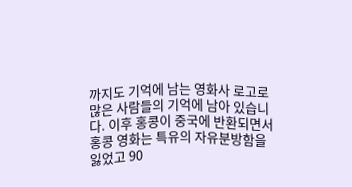까지도 기억에 남는 영화사 로고로 많은 사람들의 기억에 남아 있습니다. 이후 홍콩이 중국에 반환되면서 홍콩 영화는 특유의 자유분방함을 잃었고 90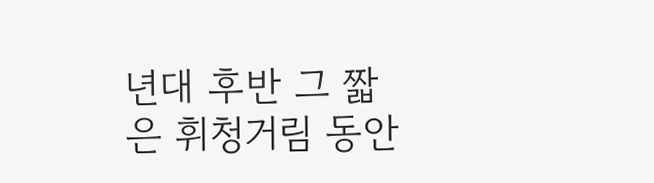년대 후반 그 짧은 휘청거림 동안